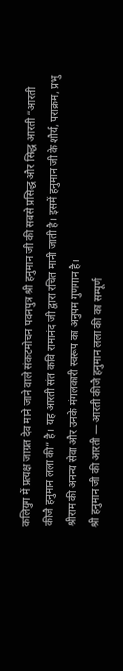कलियुग में प्रत्यक्ष जाग्रत देव माने जाने वाले संकटमोचन पवनपुत्र श्री हनुमान जी की सबसे प्रसिद्ध और सिद्ध आरती “आरती कीजै हनुमान लला की” है। यह आरती संत कवि रामानंद जी द्वारा रचित मानी जाती है। इसमें हनुमान जी के शौर्य, पराक्रम, प्रभु श्रीराम की अनन्य सेवा और उनके मंगलकारी स्वरूप का अनुपम गुणगान है।
श्री हनुमान जी की आरती — आरती कीजै हनुमान लला की का सम्पूर्ण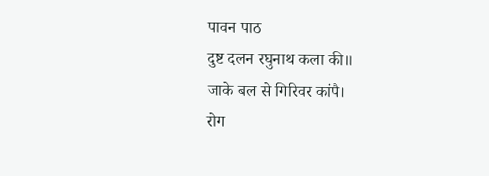पावन पाठ
दुष्ट दलन रघुनाथ कला की॥
जाके बल से गिरिवर कांपै।
रोग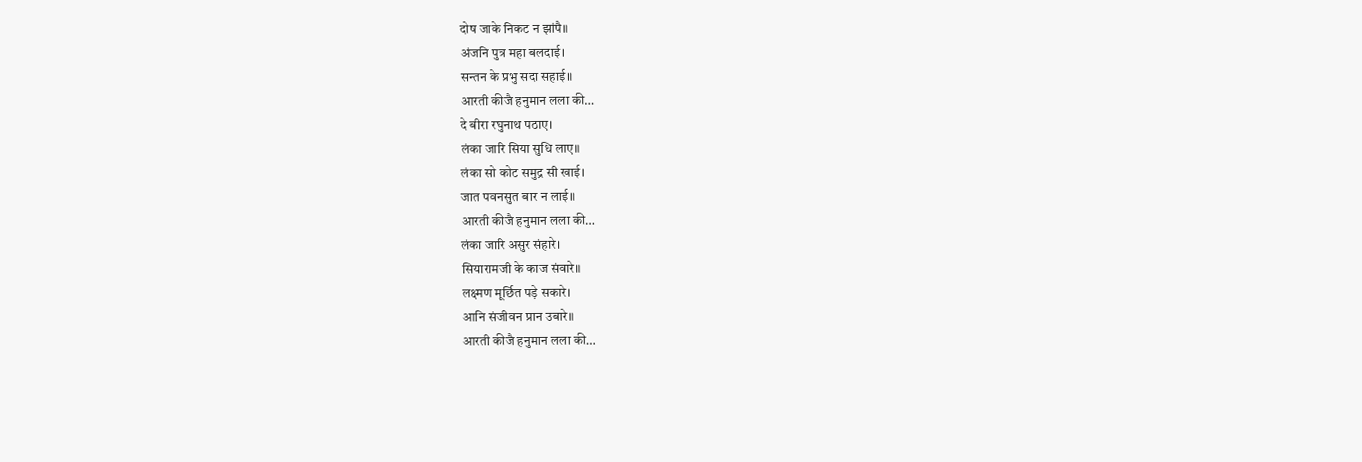दोष जाके निकट न झांपै॥
अंजनि पुत्र महा बलदाई।
सन्तन के प्रभु सदा सहाई॥
आरती कीजै हनुमान लला की…
दे बीरा रघुनाथ पठाए।
लंका जारि सिया सुधि लाए॥
लंका सो कोट समुद्र सी खाई।
जात पवनसुत बार न लाई॥
आरती कीजै हनुमान लला की…
लंका जारि असुर संहारे।
सियारामजी के काज संवारे॥
लक्ष्मण मूर्छित पड़े सकारे।
आनि संजीवन प्रान उबारे॥
आरती कीजै हनुमान लला की…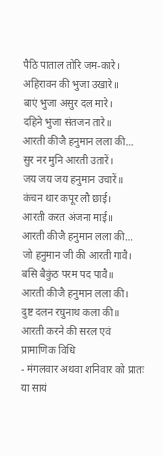पैठि पाताल तोरि जम-कारे।
अहिरावन की भुजा उखारे॥
बाएं भुजा असुर दल मारे।
दहिने भुजा संतजन तारे॥
आरती कीजै हनुमान लला की…
सुर नर मुनि आरती उतारें।
जय जय जय हनुमान उचारें॥
कंचन थार कपूर लौ छाई।
आरती करत अंजना माई॥
आरती कीजै हनुमान लला की…
जो हनुमान जी की आरती गावै।
बसि बैकुंठ परम पद पावै॥
आरती कीजै हनुमान लला की।
दुष्ट दलन रघुनाथ कला की॥
आरती करने की सरल एवं प्रामाणिक विधि
- मंगलवार अथवा शनिवार को प्रातः या सायं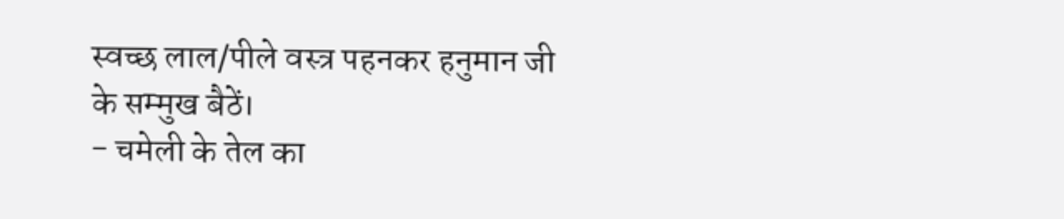स्वच्छ लाल/पीले वस्त्र पहनकर हनुमान जी के सम्मुख बैठें।
- चमेली के तेल का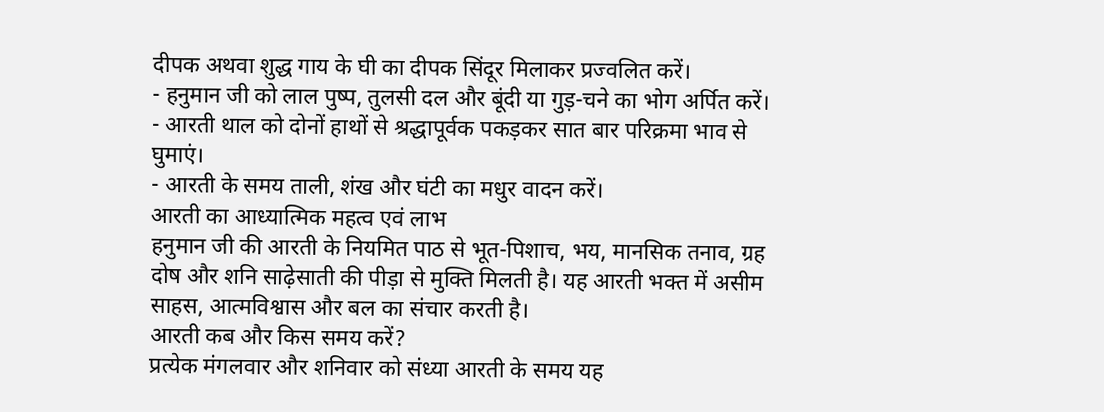दीपक अथवा शुद्ध गाय के घी का दीपक सिंदूर मिलाकर प्रज्वलित करें।
- हनुमान जी को लाल पुष्प, तुलसी दल और बूंदी या गुड़-चने का भोग अर्पित करें।
- आरती थाल को दोनों हाथों से श्रद्धापूर्वक पकड़कर सात बार परिक्रमा भाव से घुमाएं।
- आरती के समय ताली, शंख और घंटी का मधुर वादन करें।
आरती का आध्यात्मिक महत्व एवं लाभ
हनुमान जी की आरती के नियमित पाठ से भूत-पिशाच, भय, मानसिक तनाव, ग्रह दोष और शनि साढ़ेसाती की पीड़ा से मुक्ति मिलती है। यह आरती भक्त में असीम साहस, आत्मविश्वास और बल का संचार करती है।
आरती कब और किस समय करें?
प्रत्येक मंगलवार और शनिवार को संध्या आरती के समय यह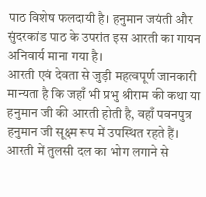पाठ विशेष फलदायी है। हनुमान जयंती और सुंदरकांड पाठ के उपरांत इस आरती का गायन अनिवार्य माना गया है।
आरती एवं देवता से जुड़ी महत्वपूर्ण जानकारी
मान्यता है कि जहाँ भी प्रभु श्रीराम की कथा या हनुमान जी की आरती होती है, वहाँ पवनपुत्र हनुमान जी सूक्ष्म रूप में उपस्थित रहते हैं। आरती में तुलसी दल का भोग लगाने से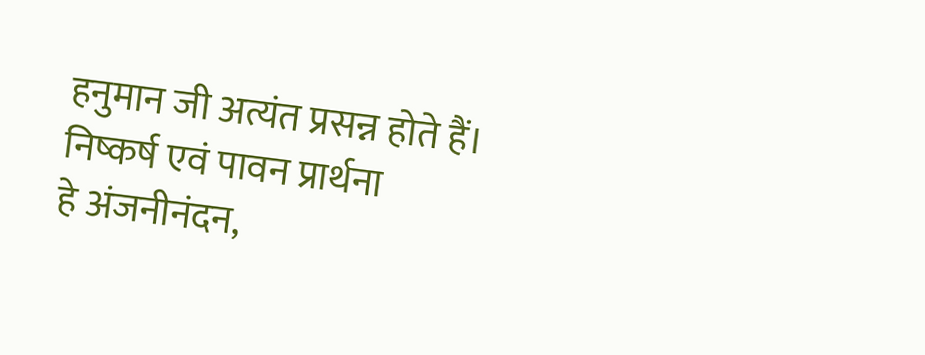हनुमान जी अत्यंत प्रसन्न होते हैं।
निष्कर्ष एवं पावन प्रार्थना
हे अंजनीनंदन,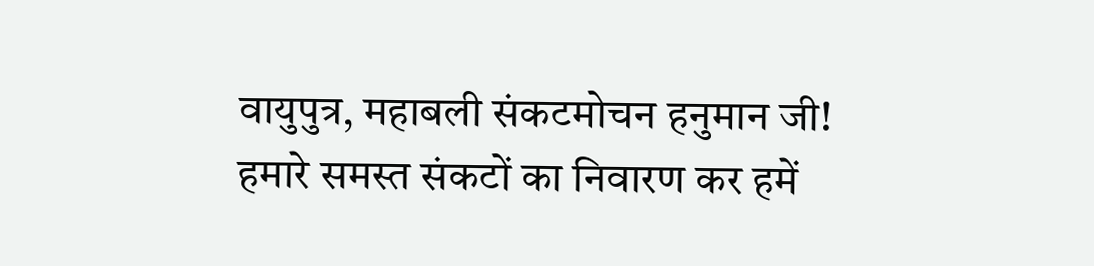वायुपुत्र, महाबली संकटमोचन हनुमान जी! हमारे समस्त संकटों का निवारण कर हमें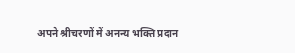अपने श्रीचरणों में अनन्य भक्ति प्रदान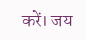करें। जय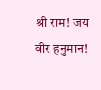श्री राम! जय वीर हनुमान!